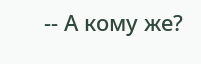-- А кому же?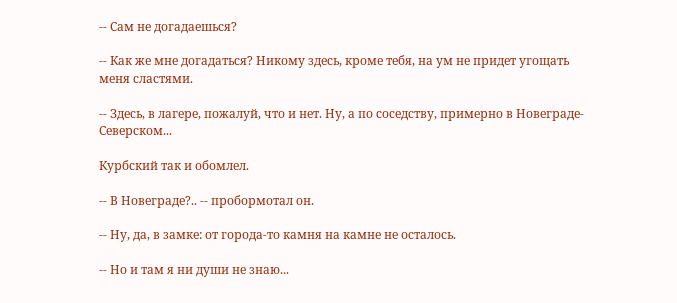-- Сам не догадаешься?

-- Как же мне догадаться? Никому здесь, кроме тебя, на ум не придет угощать меня сластями.

-- Здесь, в лагере, пожалуй, что и нет. Ну, а по соседству, примерно в Новеграде-Северском...

Курбский так и обомлел.

-- В Новеграде?.. -- пробормотал он.

-- Ну, да, в замке: от города-то камня на камне не осталось.

-- Но и там я ни души не знаю...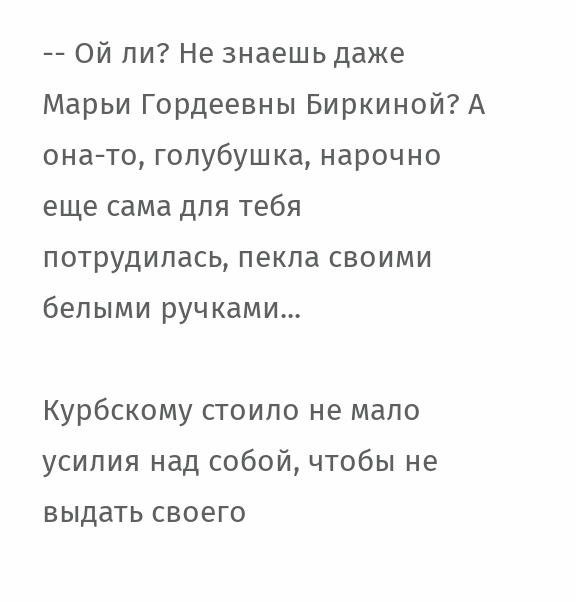-- Ой ли? Не знаешь даже Марьи Гордеевны Биркиной? А она-то, голубушка, нарочно еще сама для тебя потрудилась, пекла своими белыми ручками...

Курбскому стоило не мало усилия над собой, чтобы не выдать своего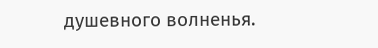душевного волненья.